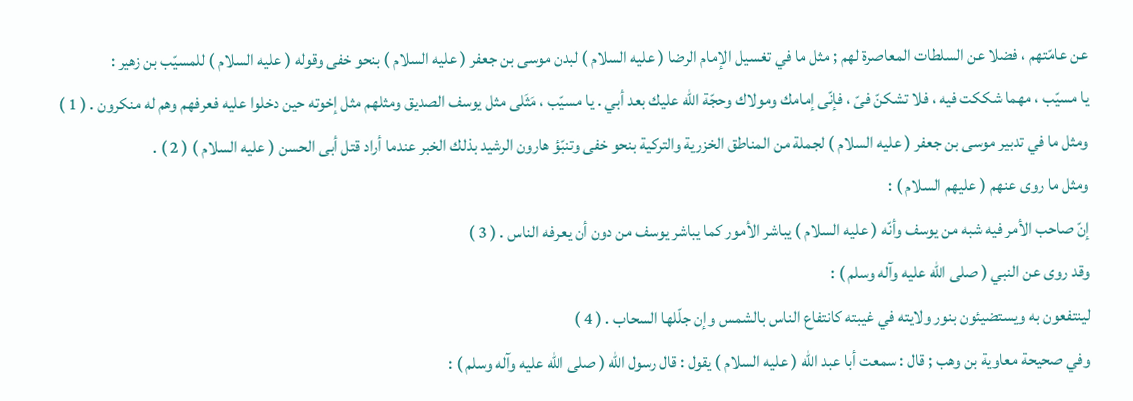عن عامّتهم ، فضلا عن السلطات المعاصرة لهم ; مثل ما في تغسيل الإمام الرضا ( عليه السلام ) لبدن موسى بن جعفر ( عليه السلام ) بنحو خفى وقوله ( عليه السلام ) للمسيّب بن زهير :
يا مسيّب ، مهما شككت فيه ، فلا تشكنّ فىّ ، فإنّى إمامك ومولاك وحجّة الله عليك بعد أبي . يا مسيّب ، مَثَلى مثل يوسف الصديق ومثلهم مثل إخوته حين دخلوا عليه فعرفهم وهم له منكرون . ( 1 )
ومثل ما في تدبير موسى بن جعفر ( عليه السلام ) لجملة من المناطق الخزرية والتركية بنحو خفى وتنبّؤ هارون الرشيد بذلك الخبر عندما أراد قتل أبى الحسن ( عليه السلام ) ( 2 ) .
ومثل ما روى عنهم ( عليهم السلام ) :
إنّ صاحب الأمر فيه شبه من يوسف وأنّه ( عليه السلام ) يباشر الأمور كما يباشر يوسف من دون أن يعرفه الناس . ( 3 )
وقد روى عن النبي ( صلى الله عليه وآله وسلم ) :
لينتفعون به ويستضيئون بنور ولايته في غيبته كانتفاع الناس بالشمس وإن جلّلها السحاب . ( 4 )
وفي صحيحة معاوية بن وهب ; قال : سمعت أبا عبد الله ( عليه السلام ) يقول : قال رسول الله ( صلى الله عليه وآله وسلم ) :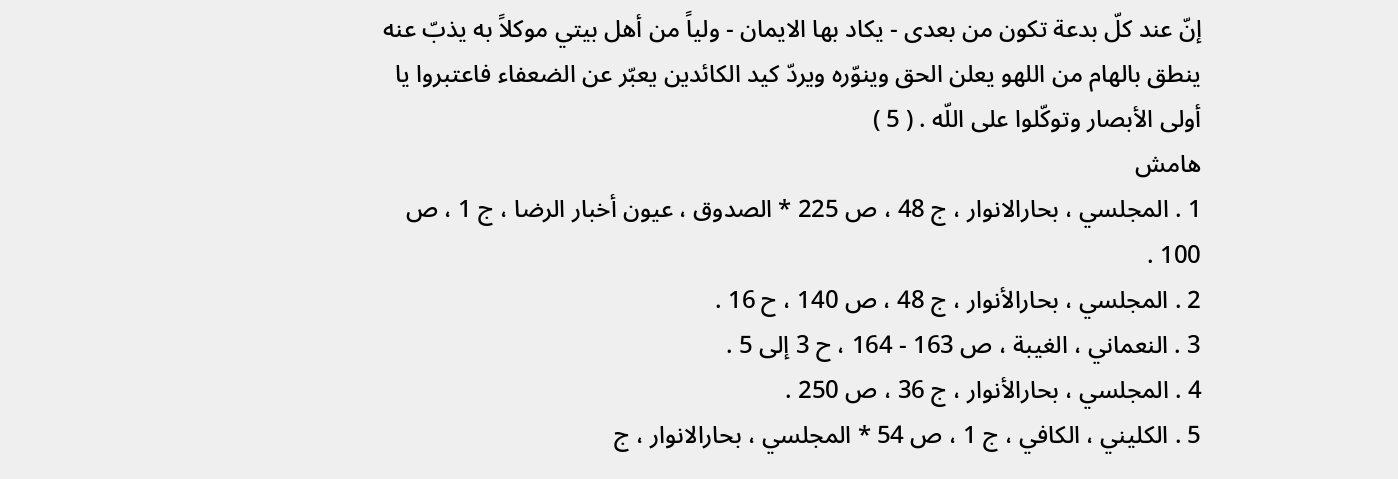إنّ عند كلّ بدعة تكون من بعدى - يكاد بها الايمان - ولياً من أهل بيتي موكلاً به يذبّ عنه ينطق بالهام من اللهو يعلن الحق وينوّره ويردّ كيد الكائدين يعبّر عن الضعفاء فاعتبروا يا أولى الأبصار وتوكّلوا على اللّه . ( 5 )
هامش
1 . المجلسي ، بحارالانوار ، ج 48 ، ص 225 * الصدوق ، عيون أخبار الرضا ، ج 1 ، ص 100 .
2 . المجلسي ، بحارالأنوار ، ج 48 ، ص 140 ، ح 16 .
3 . النعماني ، الغيبة ، ص 163 - 164 ، ح 3 إلى 5 .
4 . المجلسي ، بحارالأنوار ، ج 36 ، ص 250 .
5 . الكليني ، الكافي ، ج 1 ، ص 54 * المجلسي ، بحارالانوار ، ج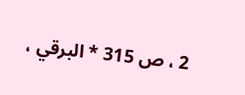2 ، ص 315 * البرقي ،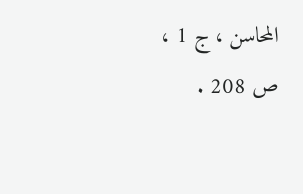المحاسن ، ج 1 ، ص 208 .